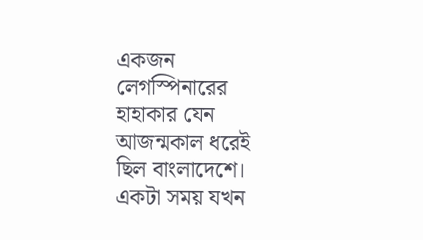একজন লেগস্পিনারের হাহাকার যেন আজন্মকাল ধরেই ছিল বাংলাদেশে। একটা সময় যখন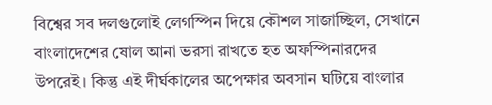বিশ্বের সব দলগুলোই লেগস্পিন দিয়ে কৌশল সাজাচ্ছিল, সেখানে বাংলাদেশের ষোল আনা ভরসা রাখতে হত অফস্পিনারদের উপরেই। কিন্তু এই দীর্ঘকালের অপেক্ষার অবসান ঘটিয়ে বাংলার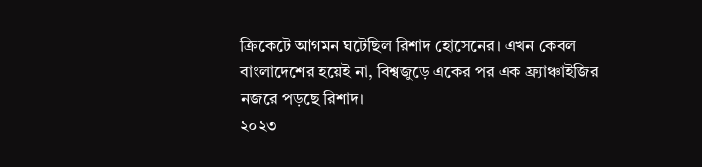ক্রিকেটে আগমন ঘটেছিল রিশাদ হোসেনের। এখন কেবল বাংলাদেশের হয়েই না, বিশ্বজুড়ে একের পর এক ফ্র্যাঞ্চাইজির নজরে পড়ছে রিশাদ।
২০২৩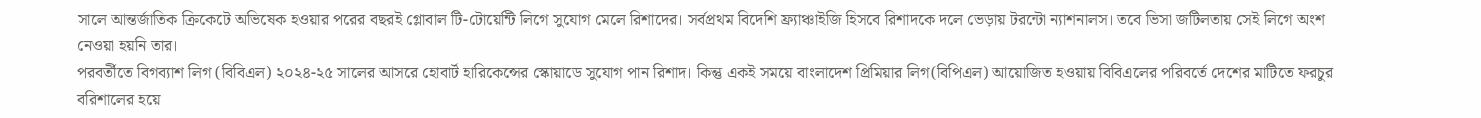সালে আন্তর্জাতিক ক্রিকেটে অভিষেক হওয়ার পরের বছরই গ্লোবাল টি-টোয়েন্টি লিগে সুযোগ মেলে রিশাদের। সর্বপ্রথম বিদেশি ফ্র্যাঞ্চাইজি হিসবে রিশাদকে দলে ভেড়ায় টরন্টো ন্যাশনালস। তবে ভিসা জটিলতায় সেই লিগে অংশ নেওয়া হয়নি তার।
পরবর্তীতে বিগব্যাশ লিগ (বিবিএল) ২০২৪-২৫ সালের আসরে হোবার্ট হারিকেন্সের স্কোয়াডে সুযোগ পান রিশাদ। কিন্তু একই সময়ে বাংলাদেশ প্রিমিয়ার লিগ(বিপিএল) আয়োজিত হওয়ায় বিবিএলের পরিবর্তে দেশের মাটিতে ফরচুর বরিশালের হয়ে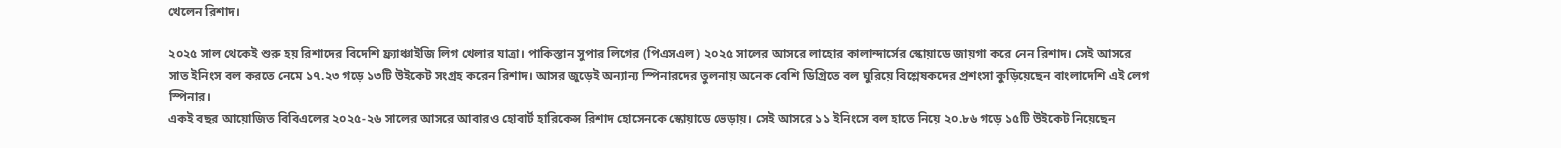খেলেন রিশাদ।

২০২৫ সাল থেকেই শুরু হয় রিশাদের বিদেশি ফ্র্যাঞ্চাইজি লিগ খেলার যাত্রা। পাকিস্তান সুপার লিগের (পিএসএল) ২০২৫ সালের আসরে লাহোর কালান্দার্সের স্কোয়াডে জায়গা করে নেন রিশাদ। সেই আসরে সাত ইনিংস বল করতে নেমে ১৭.২৩ গড়ে ১৩টি উইকেট সংগ্রহ করেন রিশাদ। আসর জুড়েই অন্যান্য স্পিনারদের তুলনায় অনেক বেশি ডিগ্রিতে বল ঘুরিয়ে বিশ্লেষকদের প্রশংসা কুড়িয়েছেন বাংলাদেশি এই লেগ স্পিনার।
একই বছর আয়োজিত বিবিএলের ২০২৫-২৬ সালের আসরে আবারও হোবার্ট হারিকেন্স রিশাদ হোসেনকে স্কোয়াডে ভেড়ায়। সেই আসরে ১১ ইনিংসে বল হাতে নিয়ে ২০.৮৬ গড়ে ১৫টি উইকেট নিয়েছেন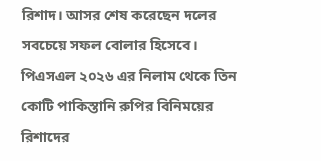রিশাদ। আসর শেষ করেছেন দলের সবচেয়ে সফল বোলার হিসেবে।
পিএসএল ২০২৬ এর নিলাম থেকে তিন কোটি পাকিস্তানি রুপির বিনিময়ের রিশাদের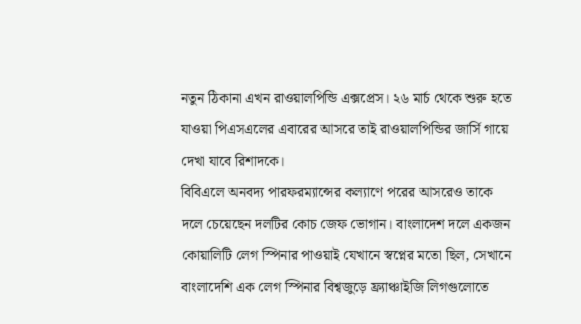নতুন ঠিকানা এখন রাওয়ালপিন্ডি এক্সপ্রেস। ২৬ মার্চ থেকে শুরু হতে যাওয়া পিএসএলের এবারের আসরে তাই রাওয়ালপিন্ডির জার্সি গায়ে দেখা যাবে রিশাদকে।
বিবিএলে অনবদ্য পারফরম্যান্সের কল্যাণে পরের আসরেও তাকে দলে চেয়েছেন দলটির কোচ জেফ ভোগান। বাংলাদেশ দলে একজন কোয়ালিটি লেগ স্পিনার পাওয়াই যেখানে স্বপ্নের মতো ছিল, সেখানে বাংলাদেশি এক লেগ স্পিনার বিশ্বজুড়ে ফ্র্যাঞ্চাইজি লিগগুলোতে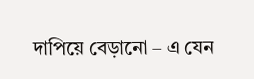দাপিয়ে বেড়ানো – এ যেন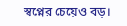স্বপ্নের চেয়েও বড়।